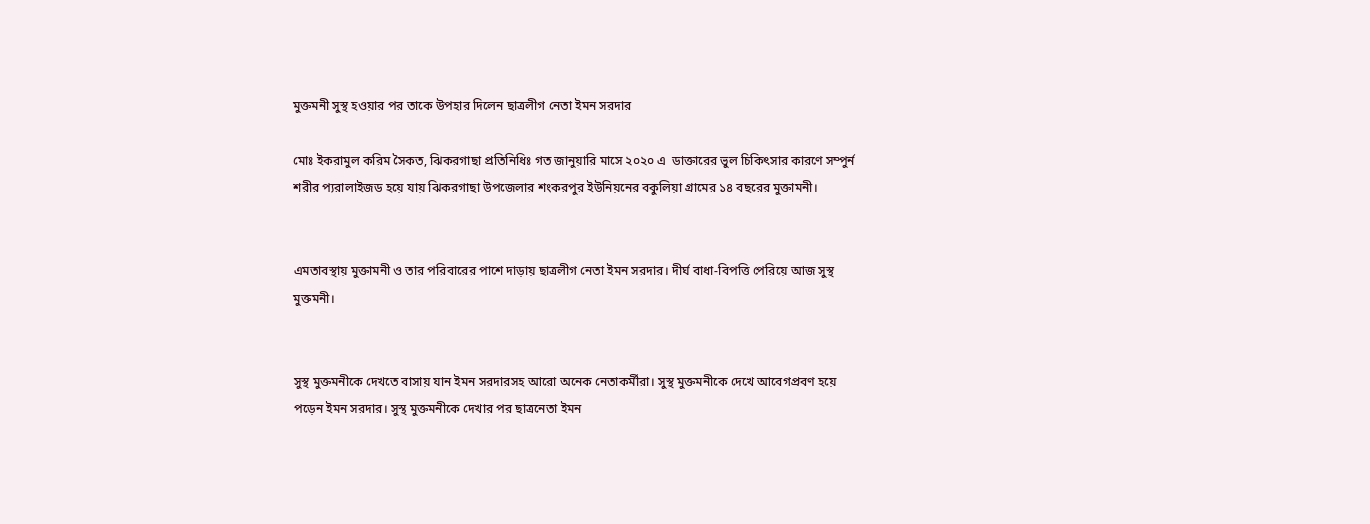মুক্তমনী সুস্থ হওয়ার পর তাকে উপহার দিলেন ছাত্রলীগ নেতা ইমন সরদার

মোঃ ইকরামুল করিম সৈকত, ঝিকরগাছা প্রতিনিধিঃ গত জানুয়ারি মাসে ২০২০ এ  ডাক্তারের ভুল চিকিৎসার কারণে সম্পুর্ন শরীর প্যরালাইজড হয়ে যায় ঝিকরগাছা উপজেলার শংকরপুর ইউনিয়নের বকুলিয়া গ্রামের ১৪ বছরের মুক্তামনী।


এমতাবস্থায় মুক্তামনী ও তার পরিবারের পাশে দাড়ায় ছাত্রলীগ নেতা ইমন সরদার। দীর্ঘ বাধা-বিপত্তি পেরিয়ে আজ সুস্থ মুক্তমনী।


সুস্থ মুক্তমনীকে দেখতে বাসায় যান ইমন সরদারসহ আরো অনেক নেতাকর্মীরা। সুস্থ মুক্তমনীকে দেখে আবেগপ্রবণ হয়ে পড়েন ইমন সরদার। সুস্থ মুক্তমনীকে দেখার পর ছাত্রনেতা ইমন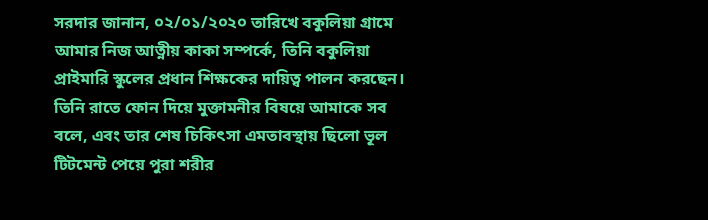সরদার জানান, ০২/০১/২০২০ তারিখে বকুলিয়া গ্রামে আমার নিজ আত্নীয় কাকা সম্পর্কে, তিনি বকুলিয়া প্রাইমারি স্কুলের প্রধান শিক্ষকের দায়িত্ব পালন করছেন। তিনি রাতে ফোন দিয়ে মুক্তামনীর বিষয়ে আমাকে সব বলে, এবং তার শেষ চিকিৎসা এমতাবস্থায় ছিলো ভূল টিটমেন্ট পেয়ে পুরা শরীর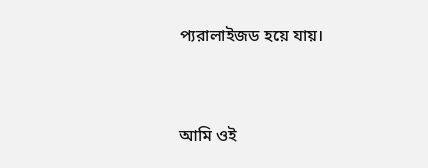প্যরালাইজড হয়ে যায়।


আমি ওই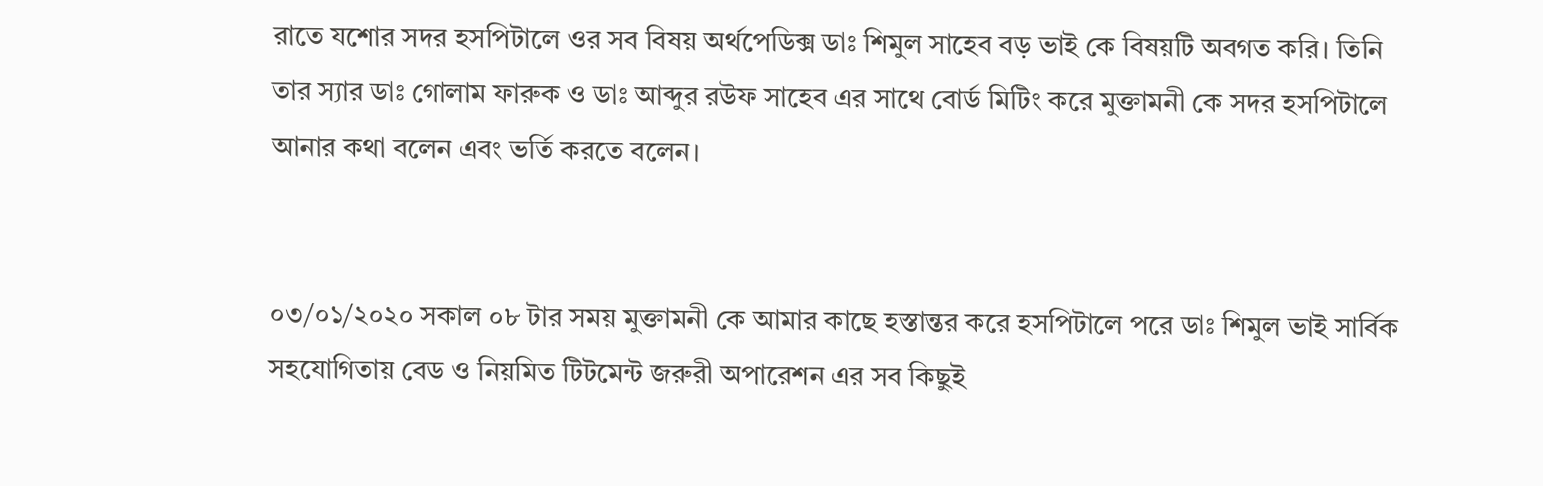রাতে যশোর সদর হসপিটালে ওর সব বিষয় অর্থপেডিক্স ডাঃ শিমুল সাহেব বড় ভাই কে বিষয়টি অবগত করি। তিনি তার স্যার ডাঃ গোলাম ফারুক ও ডাঃ আব্দুর রউফ সাহেব এর সাথে বোর্ড মিটিং করে মুক্তামনী কে সদর হসপিটালে আনার কথা বলেন এবং ভর্তি করতে বলেন।


০৩/০১/২০২০ সকাল ০৮ টার সময় মুক্তামনী কে আমার কাছে হস্তান্তর করে হসপিটালে পরে ডাঃ শিমুল ভাই সার্বিক সহযোগিতায় বেড ও নিয়মিত টিটমেন্ট জরুরী অপারেশন এর সব কিছুই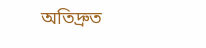অতিদ্রুত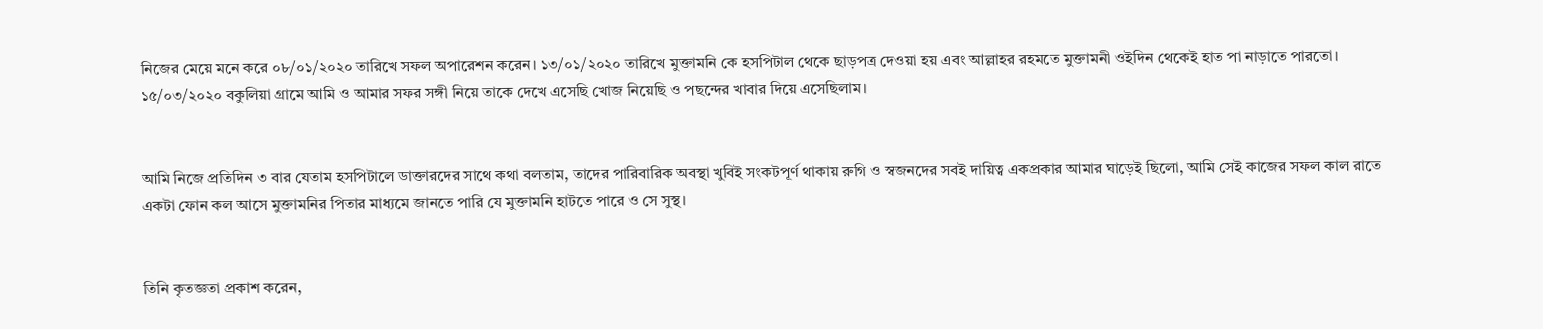নিজের মেয়ে মনে করে ০৮/০১/২০২০ তারিখে সফল অপারেশন করেন। ১৩/০১/২০২০ তারিখে মুক্তামনি কে হসপিটাল থেকে ছাড়পত্র দেওয়া হয় এবং আল্লাহর রহমতে মুক্তামনী ওইদিন থেকেই হাত পা নাড়াতে পারতো। ১৫/০৩/২০২০ বকুলিয়া গ্রামে আমি ও আমার সফর সঙ্গী নিয়ে তাকে দেখে এসেছি খোজ নিয়েছি ও পছন্দের খাবার দিয়ে এসেছিলাম।


আমি নিজে প্রতিদিন ৩ বার যেতাম হসপিটালে ডাক্তারদের সাথে কথা বলতাম, তাদের পারিবারিক অবস্থা খুবিই সংকটপূর্ণ থাকায় রুগি ও স্বজনদের সবই দায়িত্ব একপ্রকার আমার ঘাড়েই ছিলো, আমি সেই কাজের সফল কাল রাতে একটা ফোন কল আসে মুক্তামনির পিতার মাধ্যমে জানতে পারি যে মুক্তামনি হাটতে পারে ও সে সুস্থ।


তিনি কৃতজ্ঞতা প্রকাশ করেন,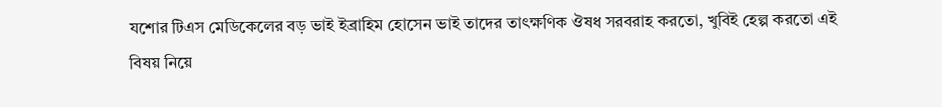যশোর টিএস মেডিকেলের বড় ভাই ইব্রাহিম হোসেন ভাই তাদের তাৎক্ষণিক ঔষধ সরবরাহ করতো, খুবিই হেল্প করতো এই বিষয় নিয়ে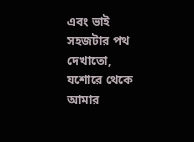এবং ভাই সহজটার পথ দেখাতো, যশোরে থেকে আমার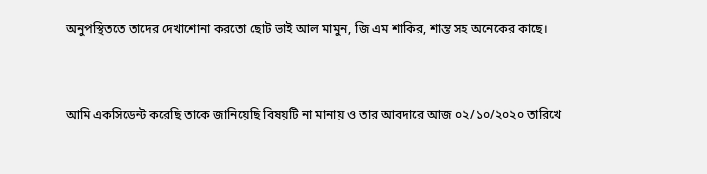অনুপস্থিততে তাদের দেখাশোনা করতো ছোট ভাই আল মামুন, জি এম শাকির, শান্ত সহ অনেকের কাছে।


আমি একসিডেন্ট করেছি তাকে জানিয়েছি বিষয়টি না মানায় ও তার আবদারে আজ ০২/১০/২০২০ তারিখে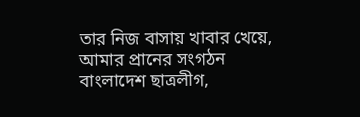তার নিজ বাসায় খাবার খেয়ে, আমার প্রানের সংগঠন বাংলাদেশ ছাত্রলীগ,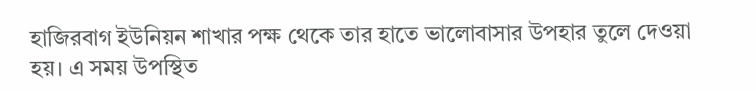হাজিরবাগ ইউনিয়ন শাখার পক্ষ থেকে তার হাতে ভালোবাসার উপহার তুলে দেওয়া হয়। এ সময় উপস্থিত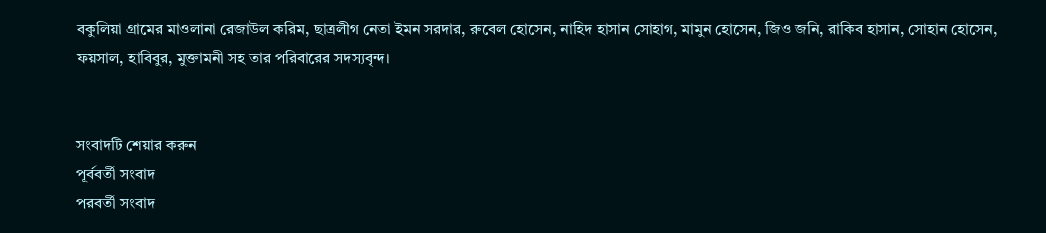বকুলিয়া গ্রামের মাওলানা রেজাউল করিম, ছাত্রলীগ নেতা ইমন সরদার, রুবেল হোসেন, নাহিদ হাসান সোহাগ, মামুন হোসেন, জিও জনি, রাকিব হাসান, সোহান হোসেন, ফয়সাল, হাবিবুর, মুক্তামনী সহ তার পরিবারের সদস্যবৃন্দ।


সংবাদটি শেয়ার করুন
পূর্ববর্তী সংবাদ
পরবর্তী সংবাদ